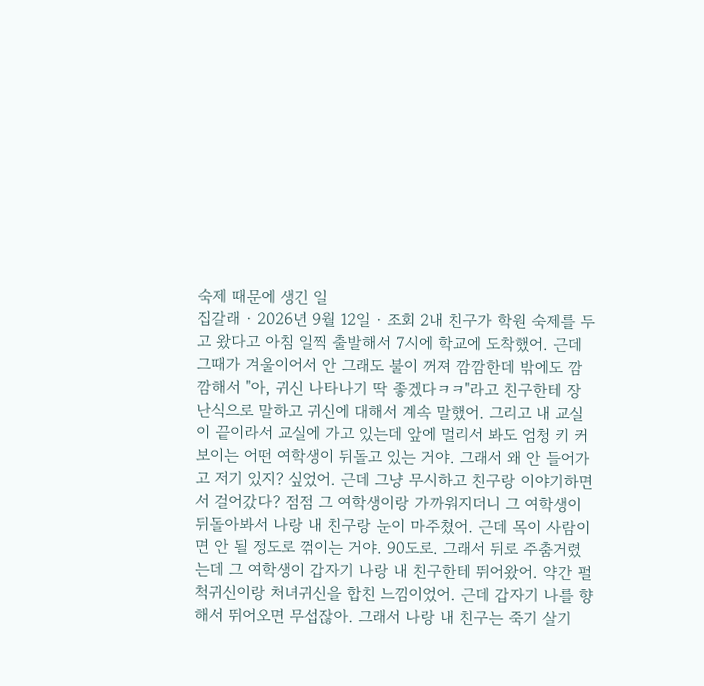숙제 때문에 생긴 일
집갈래 · 2026년 9월 12일 · 조회 2내 친구가 학원 숙제를 두고 왔다고 아침 일찍 출발해서 7시에 학교에 도착했어. 근데 그때가 겨울이어서 안 그래도 불이 꺼져 깜깜한데 밖에도 깜깜해서 "아, 귀신 나타나기 딱 좋겠다ㅋㅋ"라고 친구한테 장난식으로 말하고 귀신에 대해서 계속 말했어. 그리고 내 교실이 끝이라서 교실에 가고 있는데 앞에 멀리서 봐도 엄청 키 커 보이는 어떤 여학생이 뒤돌고 있는 거야. 그래서 왜 안 들어가고 저기 있지? 싶었어. 근데 그냥 무시하고 친구랑 이야기하면서 걸어갔다? 점점 그 여학생이랑 가까워지더니 그 여학생이 뒤돌아봐서 나랑 내 친구랑 눈이 마주쳤어. 근데 목이 사람이면 안 될 정도로 꺾이는 거야. 90도로. 그래서 뒤로 주춤거렸는데 그 여학생이 갑자기 나랑 내 친구한테 뛰어왔어. 약간 펄척귀신이랑 처녀귀신을 합친 느낌이었어. 근데 갑자기 나를 향해서 뛰어오면 무섭잖아. 그래서 나랑 내 친구는 죽기 살기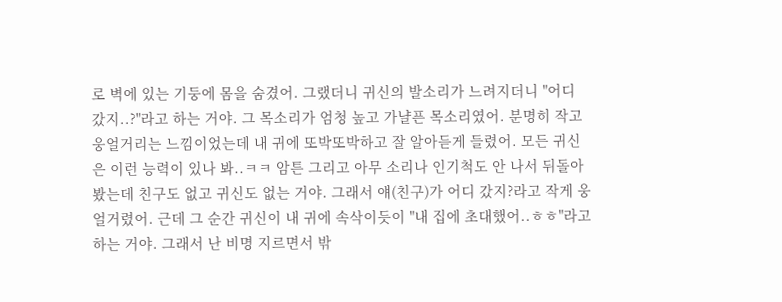로 벽에 있는 기둥에 몸을 숨겼어. 그랬더니 귀신의 발소리가 느려지더니 "어디 갔지..?"라고 하는 거야. 그 목소리가 엄청 높고 가냘픈 목소리였어. 분명히 작고 웅얼거리는 느낌이었는데 내 귀에 또박또박하고 잘 알아듣게 들렸어. 모든 귀신은 이런 능력이 있나 봐..ㅋㅋ 암튼 그리고 아무 소리나 인기척도 안 나서 뒤돌아봤는데 친구도 없고 귀신도 없는 거야. 그래서 얘(친구)가 어디 갔지?라고 작게 웅얼거렸어. 근데 그 순간 귀신이 내 귀에 속삭이듯이 "내 집에 초대했어..ㅎㅎ"라고 하는 거야. 그래서 난 비명 지르면서 밖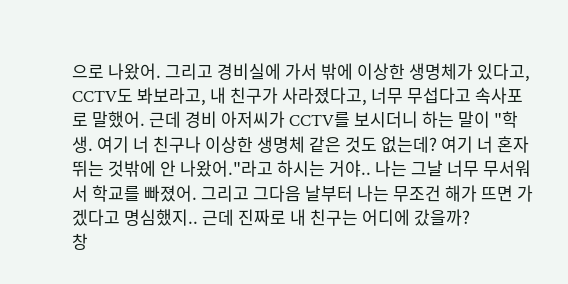으로 나왔어. 그리고 경비실에 가서 밖에 이상한 생명체가 있다고, CCTV도 봐보라고, 내 친구가 사라졌다고, 너무 무섭다고 속사포로 말했어. 근데 경비 아저씨가 CCTV를 보시더니 하는 말이 "학생. 여기 너 친구나 이상한 생명체 같은 것도 없는데? 여기 너 혼자 뛰는 것밖에 안 나왔어."라고 하시는 거야.. 나는 그날 너무 무서워서 학교를 빠졌어. 그리고 그다음 날부터 나는 무조건 해가 뜨면 가겠다고 명심했지.. 근데 진짜로 내 친구는 어디에 갔을까?
창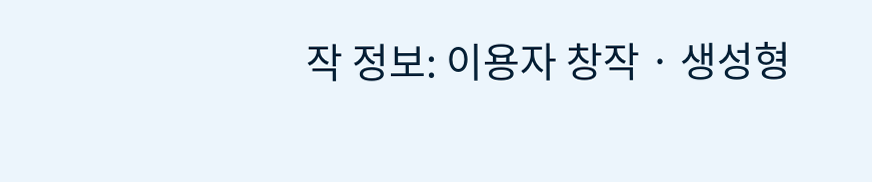작 정보: 이용자 창작 · 생성형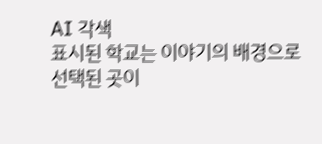AI 각색
표시된 학교는 이야기의 배경으로 선택된 곳이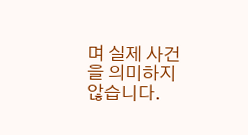며 실제 사건을 의미하지 않습니다.